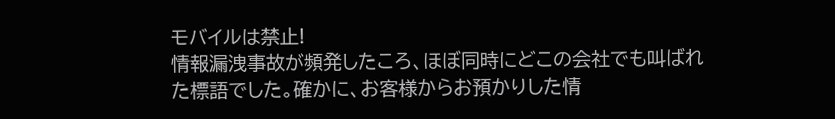モバイルは禁止!
情報漏洩事故が頻発したころ、ほぼ同時にどこの会社でも叫ばれた標語でした。確かに、お客様からお預かりした情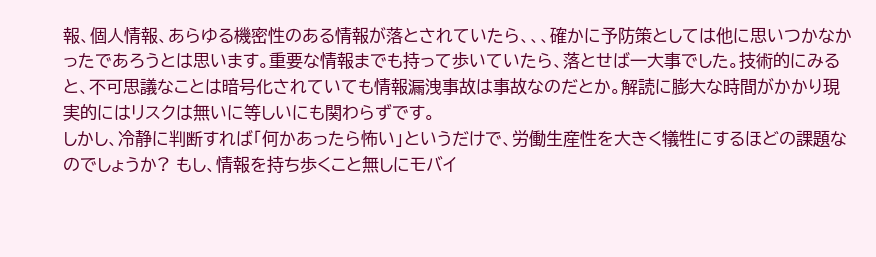報、個人情報、あらゆる機密性のある情報が落とされていたら、、、確かに予防策としては他に思いつかなかったであろうとは思います。重要な情報までも持って歩いていたら、落とせば一大事でした。技術的にみると、不可思議なことは暗号化されていても情報漏洩事故は事故なのだとか。解読に膨大な時間がかかり現実的にはリスクは無いに等しいにも関わらずです。
しかし、冷静に判断すれば「何かあったら怖い」というだけで、労働生産性を大きく犠牲にするほどの課題なのでしょうか? もし、情報を持ち歩くこと無しにモバイ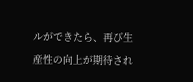ルができたら、再び生産性の向上が期待され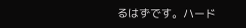るはずです。ハード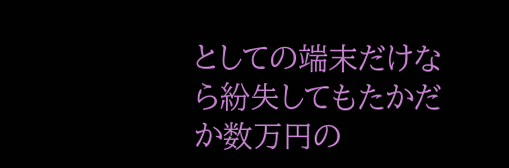としての端末だけなら紛失してもたかだか数万円の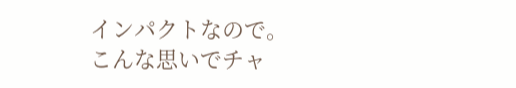インパクトなので。
こんな思いでチャ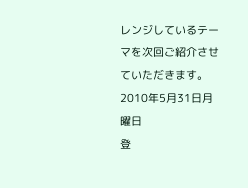レンジしているテーマを次回ご紹介させていただきます。
2010年5月31日月曜日
登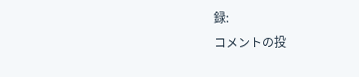録:
コメントの投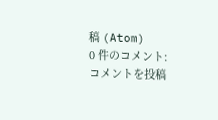稿 (Atom)
0 件のコメント:
コメントを投稿